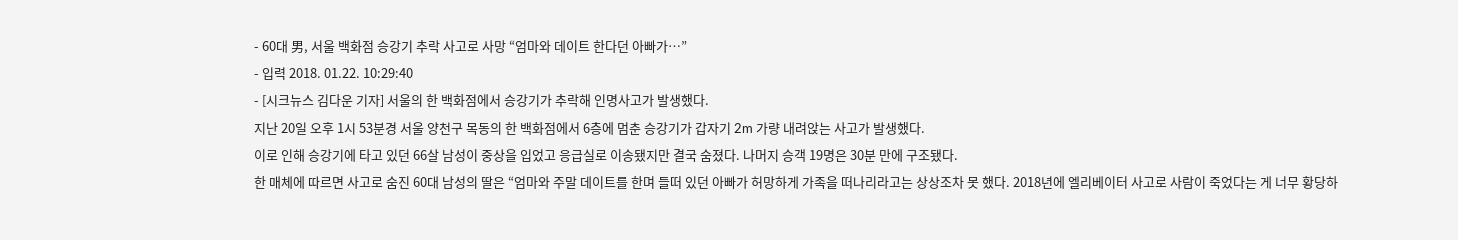- 60대 男, 서울 백화점 승강기 추락 사고로 사망 “엄마와 데이트 한다던 아빠가…”
- 입력 2018. 01.22. 10:29:40
- [시크뉴스 김다운 기자] 서울의 한 백화점에서 승강기가 추락해 인명사고가 발생했다.
지난 20일 오후 1시 53분경 서울 양천구 목동의 한 백화점에서 6층에 멈춘 승강기가 갑자기 2m 가량 내려앉는 사고가 발생했다.
이로 인해 승강기에 타고 있던 66살 남성이 중상을 입었고 응급실로 이송됐지만 결국 숨졌다. 나머지 승객 19명은 30분 만에 구조됐다.
한 매체에 따르면 사고로 숨진 60대 남성의 딸은 “엄마와 주말 데이트를 한며 들떠 있던 아빠가 허망하게 가족을 떠나리라고는 상상조차 못 했다. 2018년에 엘리베이터 사고로 사람이 죽었다는 게 너무 황당하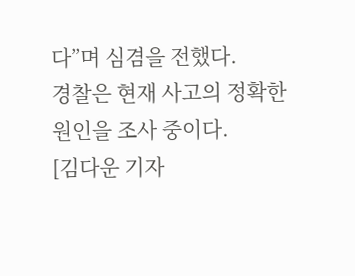다”며 심겸을 전했다.
경찰은 현재 사고의 정확한 원인을 조사 중이다.
[김다운 기자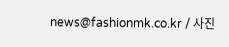news@fashionmk.co.kr / 사진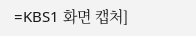=KBS1 화면 캡처]